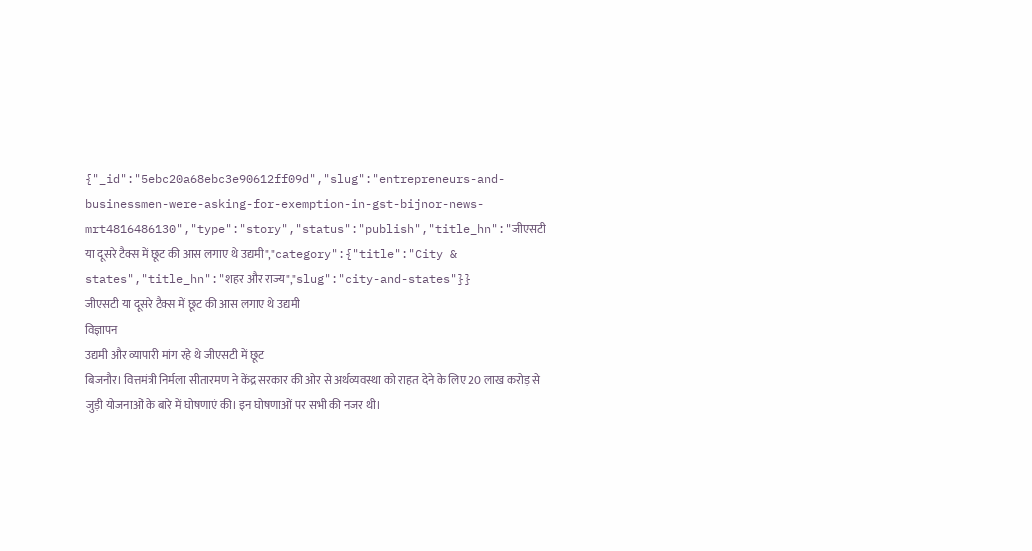{"_id":"5ebc20a68ebc3e90612ff09d","slug":"entrepreneurs-and-businessmen-were-asking-for-exemption-in-gst-bijnor-news-mrt4816486130","type":"story","status":"publish","title_hn":"जीएसटी या दूसरे टैक्स में छूट की आस लगाए थे उद्यमी","category":{"title":"City & states","title_hn":"शहर और राज्य","slug":"city-and-states"}}
जीएसटी या दूसरे टैक्स में छूट की आस लगाए थे उद्यमी
विज्ञापन
उद्यमी और व्यापारी मांग रहे थे जीएसटी में छूट
बिजनौर। वित्तमंत्री निर्मला सीतारमण ने केंद्र सरकार की ओर से अर्थव्यवस्था को राहत देने के लिए 20 लाख करोड़ से जुड़ी योजनाओं के बारे में घोषणाएं की। इन घोषणाओं पर सभी की नजर थी।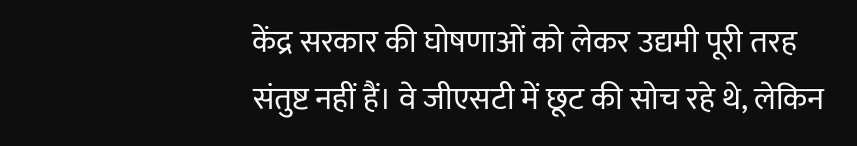केंद्र सरकार की घोषणाओं को लेकर उद्यमी पूरी तरह संतुष्ट नहीं हैं। वे जीएसटी में छूट की सोच रहे थे, लेकिन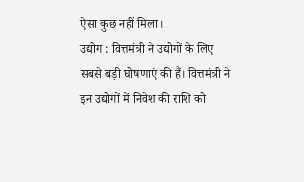ऐसा कुछ नहीं मिला।
उद्योग : वित्तमंत्री ने उद्योगों के लिए सबसे बड़ी घोषणाएं की हैं। वित्तमंत्री ने इन उद्योगों में निवेश की राशि को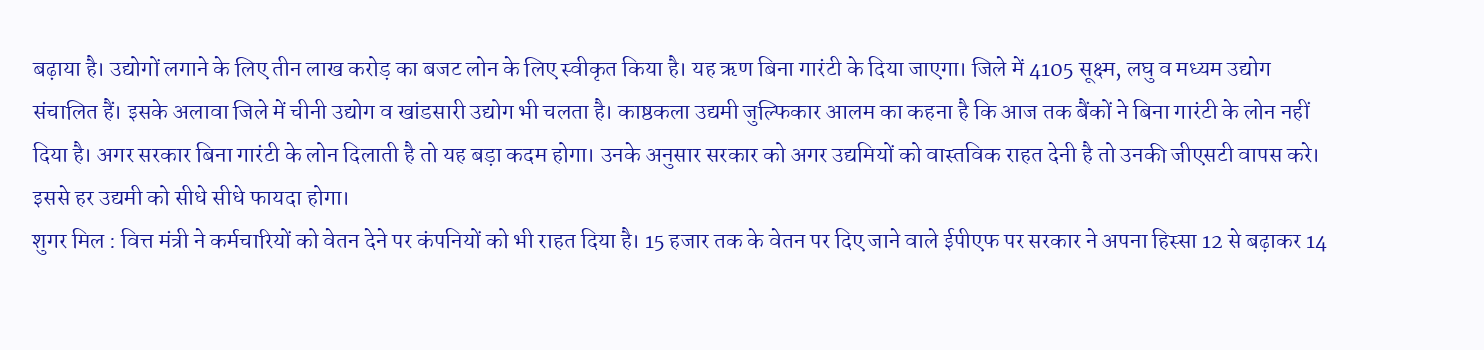बढ़ाया है। उद्योगों लगाने के लिए तीन लाख करोड़ का बजट लोन के लिए स्वीकृत किया है। यह ऋण बिना गारंटी के दिया जाएगा। जिले में 4105 सूक्ष्म, लघु व मध्यम उद्योग संचालित हैं। इसके अलावा जिले में चीनी उद्योग व खांडसारी उद्योग भी चलता है। काष्ठकला उद्यमी जुल्फिकार आलम का कहना है कि आज तक बैंकों ने बिना गारंटी के लोन नहीं दिया है। अगर सरकार बिना गारंटी के लोन दिलाती है तो यह बड़ा कदम होगा। उनके अनुसार सरकार को अगर उद्यमियों को वास्तविक राहत देनी है तो उनकी जीएसटी वापस करे। इससे हर उद्यमी को सीधे सीधे फायदा होगा।
शुगर मिल : वित्त मंत्री ने कर्मचारियों को वेतन देने पर कंपनियों को भी राहत दिया है। 15 हजार तक के वेतन पर दिए जाने वाले ईपीएफ पर सरकार ने अपना हिस्सा 12 से बढ़ाकर 14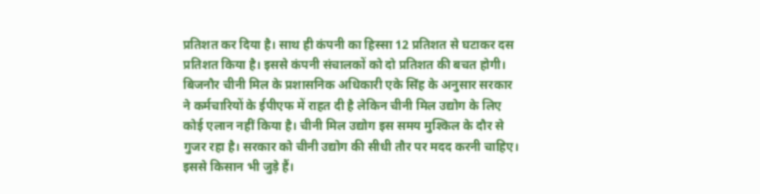प्रतिशत कर दिया है। साथ ही कंपनी का हिस्सा 12 प्रतिशत से घटाकर दस प्रतिशत किया है। इससे कंपनी संचालकों को दो प्रतिशत की बचत होगी। बिजनौर चीनी मिल के प्रशासनिक अधिकारी एके सिंह के अनुसार सरकार ने कर्मचारियों के ईपीएफ में राहत दी है लेकिन चीनी मिल उद्योग के लिए कोई एलान नहीं किया है। चीनी मिल उद्योग इस समय मुश्किल के दौर से गुजर रहा है। सरकार को चीनी उद्योग की सीधी तौर पर मदद करनी चाहिए। इससे किसान भी जुड़े हैं।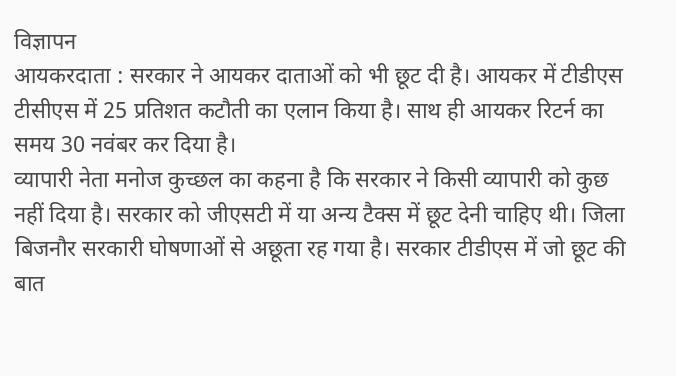विज्ञापन
आयकरदाता : सरकार ने आयकर दाताओं को भी छूट दी है। आयकर में टीडीएस टीसीएस में 25 प्रतिशत कटौती का एलान किया है। साथ ही आयकर रिटर्न का समय 30 नवंबर कर दिया है।
व्यापारी नेता मनोज कुच्छल का कहना है कि सरकार ने किसी व्यापारी को कुछ नहीं दिया है। सरकार को जीएसटी में या अन्य टैक्स में छूट देनी चाहिए थी। जिला बिजनौर सरकारी घोषणाओं से अछूता रह गया है। सरकार टीडीएस में जो छूट की बात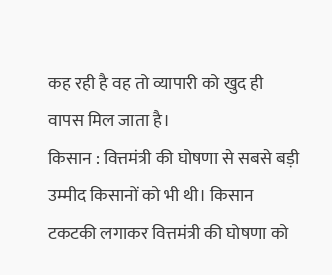कह रही है वह तो व्यापारी को खुद ही वापस मिल जाता है।
किसान : वित्तमंत्री की घोषणा से सबसे बड़ी उम्मीद किसानों को भी थी। किसान टकटकी लगाकर वित्तमंत्री की घोषणा को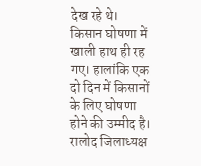देख रहे थे। किसान घोषणा में खाली हाथ ही रह गए। हालांकि एक दो दिन में किसानों के लिए घोषणा होने की उम्मीद है। रालोद जिलाध्यक्ष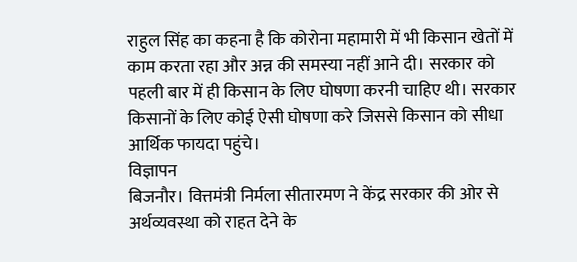राहुल सिंह का कहना है कि कोरोना महामारी में भी किसान खेतों में काम करता रहा और अन्न की समस्या नहीं आने दी। सरकार को पहली बार में ही किसान के लिए घोषणा करनी चाहिए थी। सरकार किसानों के लिए कोई ऐसी घोषणा करे जिससे किसान को सीधा आर्थिक फायदा पहुंचे।
विज्ञापन
बिजनौर। वित्तमंत्री निर्मला सीतारमण ने केंद्र सरकार की ओर से अर्थव्यवस्था को राहत देने के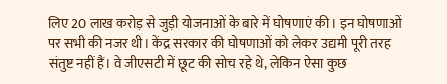लिए 20 लाख करोड़ से जुड़ी योजनाओं के बारे में घोषणाएं की। इन घोषणाओं पर सभी की नजर थी। केंद्र सरकार की घोषणाओं को लेकर उद्यमी पूरी तरह संतुष्ट नहीं हैं। वे जीएसटी में छूट की सोच रहे थे, लेकिन ऐसा कुछ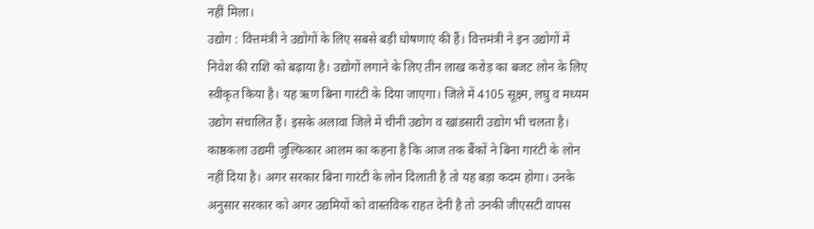नहीं मिला।
उद्योग : वित्तमंत्री ने उद्योगों के लिए सबसे बड़ी घोषणाएं की हैं। वित्तमंत्री ने इन उद्योगों में निवेश की राशि को बढ़ाया है। उद्योगों लगाने के लिए तीन लाख करोड़ का बजट लोन के लिए स्वीकृत किया है। यह ऋण बिना गारंटी के दिया जाएगा। जिले में 4105 सूक्ष्म, लघु व मध्यम उद्योग संचालित हैं। इसके अलावा जिले में चीनी उद्योग व खांडसारी उद्योग भी चलता है। काष्ठकला उद्यमी जुल्फिकार आलम का कहना है कि आज तक बैंकों ने बिना गारंटी के लोन नहीं दिया है। अगर सरकार बिना गारंटी के लोन दिलाती है तो यह बड़ा कदम होगा। उनके अनुसार सरकार को अगर उद्यमियों को वास्तविक राहत देनी है तो उनकी जीएसटी वापस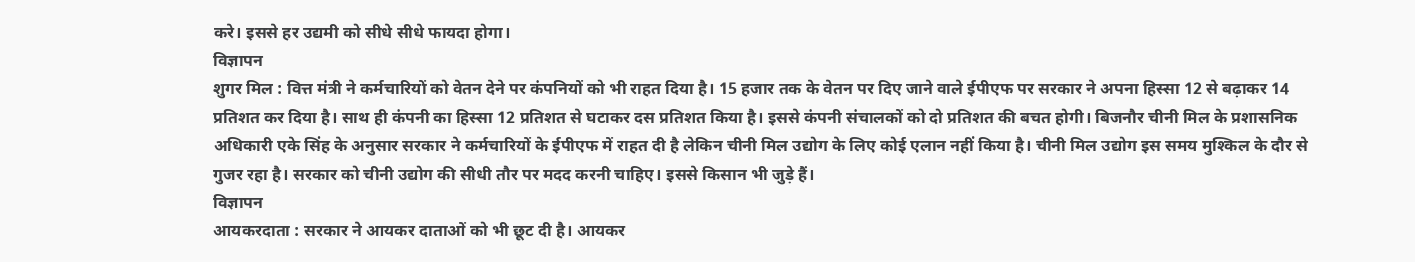करे। इससे हर उद्यमी को सीधे सीधे फायदा होगा।
विज्ञापन
शुगर मिल : वित्त मंत्री ने कर्मचारियों को वेतन देने पर कंपनियों को भी राहत दिया है। 15 हजार तक के वेतन पर दिए जाने वाले ईपीएफ पर सरकार ने अपना हिस्सा 12 से बढ़ाकर 14 प्रतिशत कर दिया है। साथ ही कंपनी का हिस्सा 12 प्रतिशत से घटाकर दस प्रतिशत किया है। इससे कंपनी संचालकों को दो प्रतिशत की बचत होगी। बिजनौर चीनी मिल के प्रशासनिक अधिकारी एके सिंह के अनुसार सरकार ने कर्मचारियों के ईपीएफ में राहत दी है लेकिन चीनी मिल उद्योग के लिए कोई एलान नहीं किया है। चीनी मिल उद्योग इस समय मुश्किल के दौर से गुजर रहा है। सरकार को चीनी उद्योग की सीधी तौर पर मदद करनी चाहिए। इससे किसान भी जुड़े हैं।
विज्ञापन
आयकरदाता : सरकार ने आयकर दाताओं को भी छूट दी है। आयकर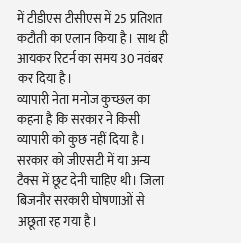में टीडीएस टीसीएस में 25 प्रतिशत कटौती का एलान किया है। साथ ही आयकर रिटर्न का समय 30 नवंबर कर दिया है।
व्यापारी नेता मनोज कुच्छल का कहना है कि सरकार ने किसी व्यापारी को कुछ नहीं दिया है। सरकार को जीएसटी में या अन्य टैक्स में छूट देनी चाहिए थी। जिला बिजनौर सरकारी घोषणाओं से अछूता रह गया है।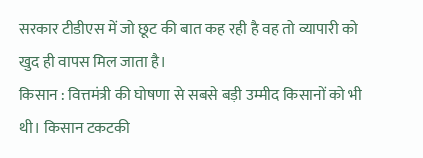सरकार टीडीएस में जो छूट की बात कह रही है वह तो व्यापारी को खुद ही वापस मिल जाता है।
किसान : वित्तमंत्री की घोषणा से सबसे बड़ी उम्मीद किसानों को भी थी। किसान टकटकी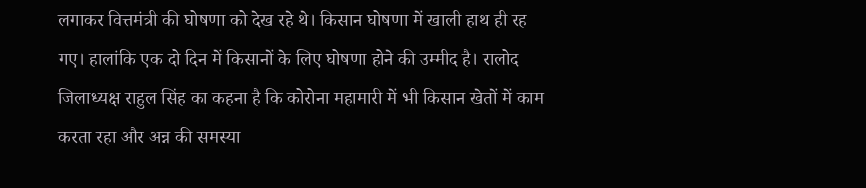लगाकर वित्तमंत्री की घोषणा को देख रहे थे। किसान घोषणा में खाली हाथ ही रह गए। हालांकि एक दो दिन में किसानों के लिए घोषणा होने की उम्मीद है। रालोद जिलाध्यक्ष राहुल सिंह का कहना है कि कोरोना महामारी में भी किसान खेतों में काम करता रहा और अन्न की समस्या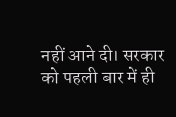नहीं आने दी। सरकार को पहली बार में ही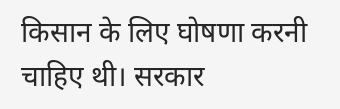किसान के लिए घोषणा करनी चाहिए थी। सरकार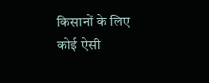किसानों के लिए कोई ऐसी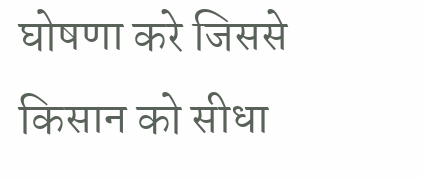घोषणा करे जिससे किसान को सीधा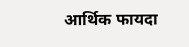आर्थिक फायदा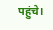पहुंचे।